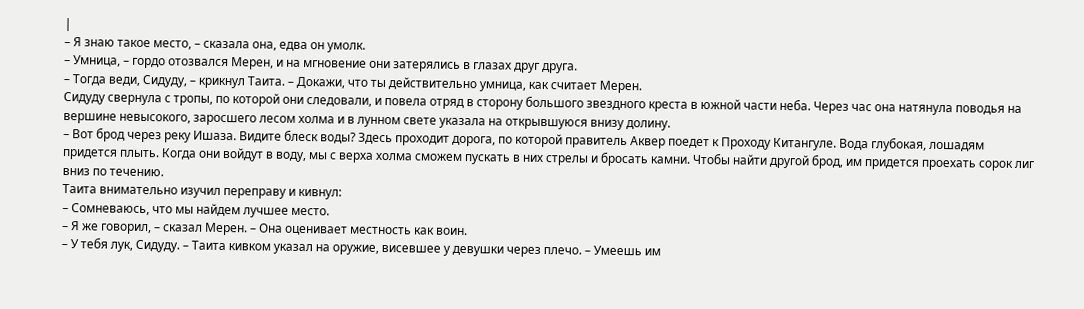|
– Я знаю такое место, – сказала она, едва он умолк.
– Умница, – гордо отозвался Мерен, и на мгновение они затерялись в глазах друг друга.
– Тогда веди, Сидуду, – крикнул Таита. – Докажи, что ты действительно умница, как считает Мерен.
Сидуду свернула с тропы, по которой они следовали, и повела отряд в сторону большого звездного креста в южной части неба. Через час она натянула поводья на вершине невысокого, заросшего лесом холма и в лунном свете указала на открывшуюся внизу долину.
– Вот брод через реку Ишаза. Видите блеск воды? Здесь проходит дорога, по которой правитель Аквер поедет к Проходу Китангуле. Вода глубокая, лошадям придется плыть. Когда они войдут в воду, мы с верха холма сможем пускать в них стрелы и бросать камни. Чтобы найти другой брод, им придется проехать сорок лиг вниз по течению.
Таита внимательно изучил переправу и кивнул:
– Сомневаюсь, что мы найдем лучшее место.
– Я же говорил, – сказал Мерен. – Она оценивает местность как воин.
– У тебя лук, Сидуду. – Таита кивком указал на оружие, висевшее у девушки через плечо. – Умеешь им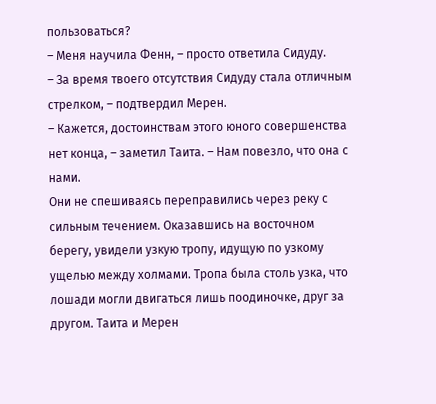пользоваться?
– Меня научила Фенн, – просто ответила Сидуду.
– За время твоего отсутствия Сидуду стала отличным стрелком, – подтвердил Мерен.
– Кажется, достоинствам этого юного совершенства нет конца, – заметил Таита. – Нам повезло, что она с нами.
Они не спешиваясь переправились через реку с сильным течением. Оказавшись на восточном берегу, увидели узкую тропу, идущую по узкому ущелью между холмами. Тропа была столь узка, что лошади могли двигаться лишь поодиночке, друг за другом. Таита и Мерен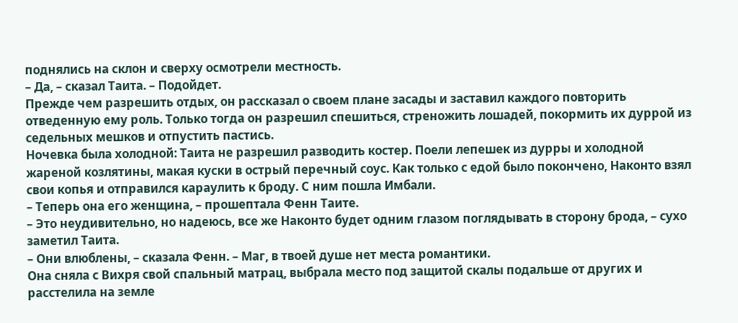поднялись на склон и сверху осмотрели местность.
– Да, – сказал Таита. – Подойдет.
Прежде чем разрешить отдых, он рассказал о своем плане засады и заставил каждого повторить отведенную ему роль. Только тогда он разрешил спешиться, стреножить лошадей, покормить их дуррой из седельных мешков и отпустить пастись.
Ночевка была холодной: Таита не разрешил разводить костер. Поели лепешек из дурры и холодной жареной козлятины, макая куски в острый перечный соус. Как только с едой было покончено, Наконто взял свои копья и отправился караулить к броду. С ним пошла Имбали.
– Теперь она его женщина, – прошептала Фенн Таите.
– Это неудивительно, но надеюсь, все же Наконто будет одним глазом поглядывать в сторону брода, – сухо заметил Таита.
– Они влюблены, – сказала Фенн. – Маг, в твоей душе нет места романтики.
Она сняла с Вихря свой спальный матрац, выбрала место под защитой скалы подальше от других и расстелила на земле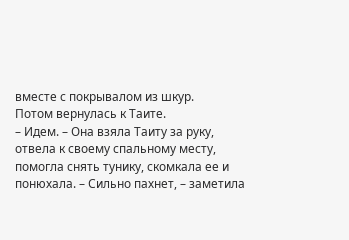вместе с покрывалом из шкур.
Потом вернулась к Таите.
– Идем. – Она взяла Таиту за руку, отвела к своему спальному месту, помогла снять тунику, скомкала ее и понюхала. – Сильно пахнет, – заметила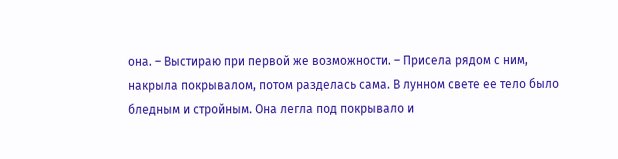она. – Выстираю при первой же возможности. – Присела рядом с ним, накрыла покрывалом, потом разделась сама. В лунном свете ее тело было бледным и стройным. Она легла под покрывало и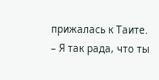прижалась к Таите.
– Я так рада, что ты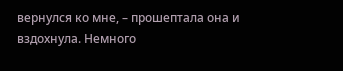вернулся ко мне, – прошептала она и вздохнула. Немного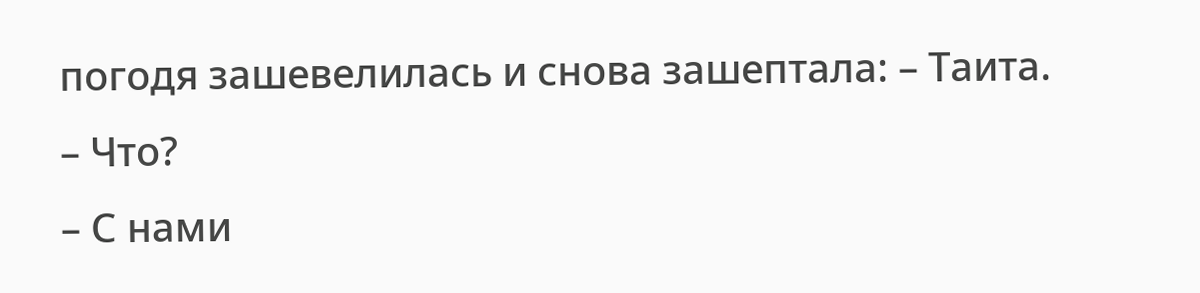погодя зашевелилась и снова зашептала: – Таита.
– Что?
– С нами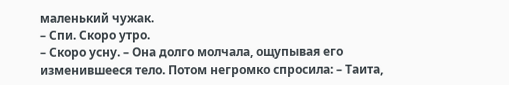маленький чужак.
– Спи. Скоро утро.
– Скоро усну. – Она долго молчала, ощупывая его изменившееся тело. Потом негромко спросила: – Таита,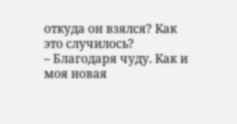откуда он взялся? Как это случилось?
– Благодаря чуду. Как и моя новая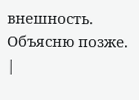внешность. Объясню позже. |